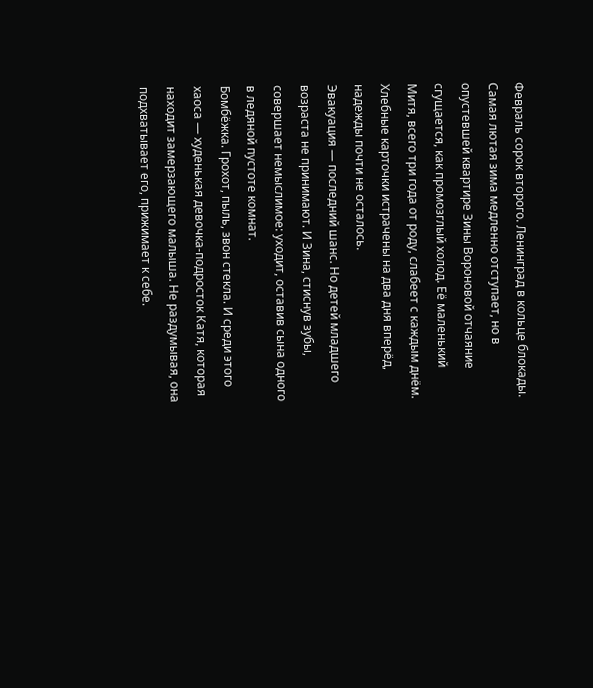Февраль сорок второго. Ленинград в кольце блокады. Самая лютая зима медленно отступает, но в опустевшей квартире Зины Вороновой отчаяние сгущается, как промозглый холод. Её маленький Митя, всего три года от роду, слабеет с каждым днём. Хлебные карточки истрачены на два дня вперёд, надежды почти не осталось.
Эвакуация — последний шанс. Но детей младшего возраста не принимают. И Зина, стиснув зубы, совершает немыслимое: уходит, оставив сына одного в ледяной пустоте комнат.
Бомбёжка. Грохот, пыль, звон стекла. И среди этого хаоса — худенькая девочка-подросток Катя, которая находит замерзающего малыша. Не раздумывая, она подхватывает его, прижимает к себе.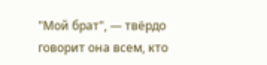"Мой брат", — твёрдо говорит она всем, кто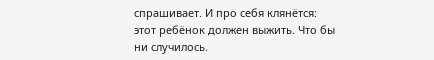спрашивает. И про себя клянётся: этот ребёнок должен выжить. Что бы ни случилось.